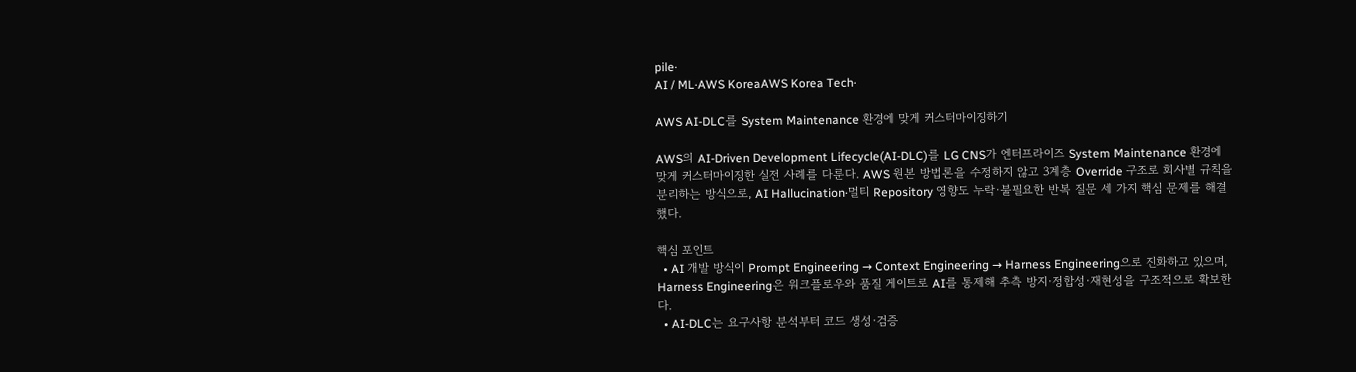pile·
AI / ML·AWS KoreaAWS Korea Tech·

AWS AI-DLC를 System Maintenance 환경에 맞게 커스터마이징하기

AWS의 AI-Driven Development Lifecycle(AI-DLC)를 LG CNS가 엔터프라이즈 System Maintenance 환경에 맞게 커스터마이징한 실전 사례를 다룬다. AWS 원본 방법론을 수정하지 않고 3계층 Override 구조로 회사별 규칙을 분리하는 방식으로, AI Hallucination·멀티 Repository 영향도 누락·불필요한 반복 질문 세 가지 핵심 문제를 해결했다.

핵심 포인트
  • AI 개발 방식이 Prompt Engineering → Context Engineering → Harness Engineering으로 진화하고 있으며, Harness Engineering은 워크플로우와 품질 게이트로 AI를 통제해 추측 방지·정합성·재현성을 구조적으로 확보한다.
  • AI-DLC는 요구사항 분석부터 코드 생성·검증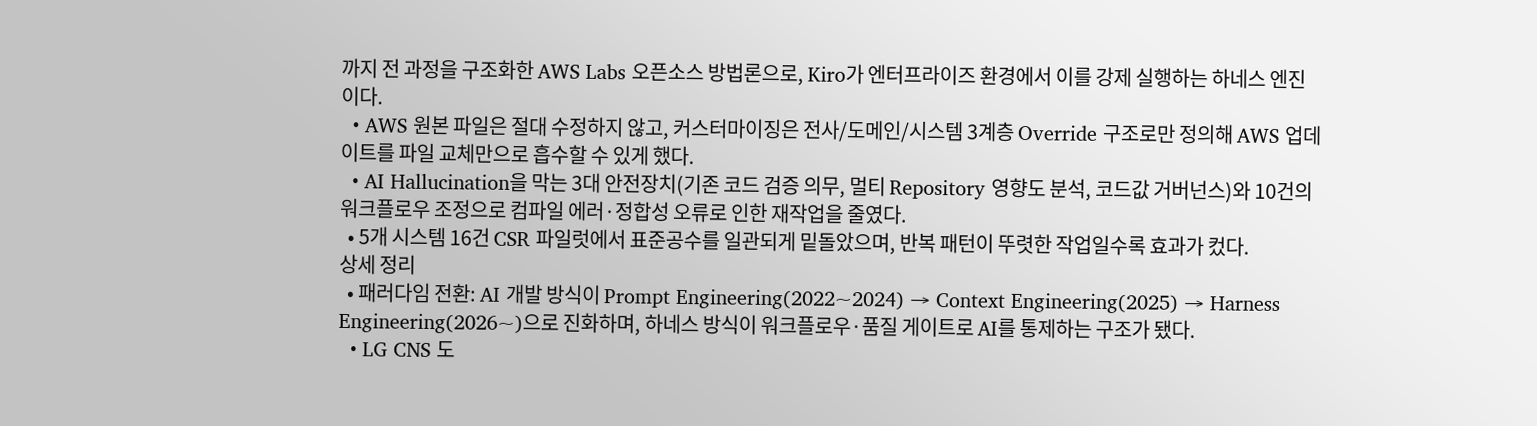까지 전 과정을 구조화한 AWS Labs 오픈소스 방법론으로, Kiro가 엔터프라이즈 환경에서 이를 강제 실행하는 하네스 엔진이다.
  • AWS 원본 파일은 절대 수정하지 않고, 커스터마이징은 전사/도메인/시스템 3계층 Override 구조로만 정의해 AWS 업데이트를 파일 교체만으로 흡수할 수 있게 했다.
  • AI Hallucination을 막는 3대 안전장치(기존 코드 검증 의무, 멀티 Repository 영향도 분석, 코드값 거버넌스)와 10건의 워크플로우 조정으로 컴파일 에러·정합성 오류로 인한 재작업을 줄였다.
  • 5개 시스템 16건 CSR 파일럿에서 표준공수를 일관되게 밑돌았으며, 반복 패턴이 뚜렷한 작업일수록 효과가 컸다.
상세 정리
  • 패러다임 전환: AI 개발 방식이 Prompt Engineering(2022~2024) → Context Engineering(2025) → Harness Engineering(2026~)으로 진화하며, 하네스 방식이 워크플로우·품질 게이트로 AI를 통제하는 구조가 됐다.
  • LG CNS 도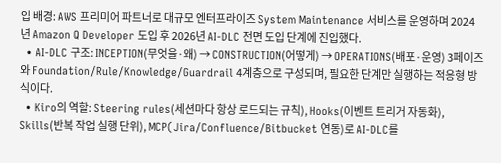입 배경: AWS 프리미어 파트너로 대규모 엔터프라이즈 System Maintenance 서비스를 운영하며 2024년 Amazon Q Developer 도입 후 2026년 AI-DLC 전면 도입 단계에 진입했다.
  • AI-DLC 구조: INCEPTION(무엇을·왜) → CONSTRUCTION(어떻게) → OPERATIONS(배포·운영) 3페이즈와 Foundation/Rule/Knowledge/Guardrail 4계층으로 구성되며, 필요한 단계만 실행하는 적응형 방식이다.
  • Kiro의 역할: Steering rules(세션마다 항상 로드되는 규칙), Hooks(이벤트 트리거 자동화), Skills(반복 작업 실행 단위), MCP(Jira/Confluence/Bitbucket 연동)로 AI-DLC를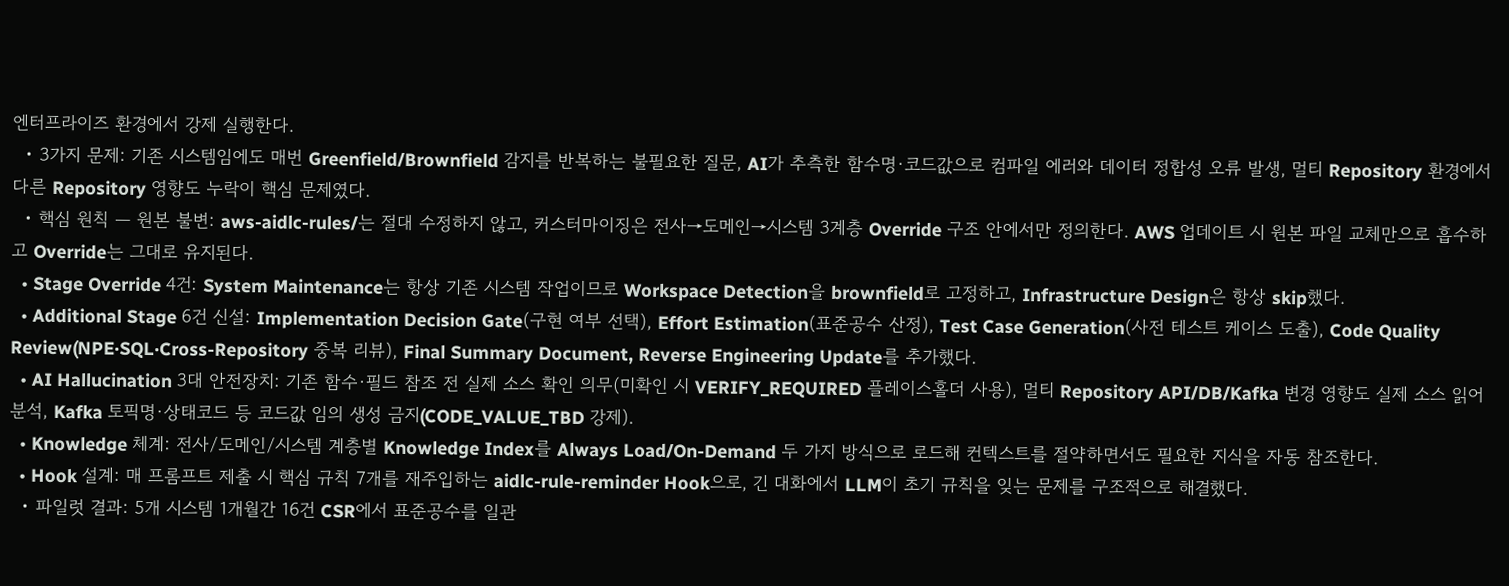엔터프라이즈 환경에서 강제 실행한다.
  • 3가지 문제: 기존 시스템임에도 매번 Greenfield/Brownfield 감지를 반복하는 불필요한 질문, AI가 추측한 함수명·코드값으로 컴파일 에러와 데이터 정합성 오류 발생, 멀티 Repository 환경에서 다른 Repository 영향도 누락이 핵심 문제였다.
  • 핵심 원칙 — 원본 불변: aws-aidlc-rules/는 절대 수정하지 않고, 커스터마이징은 전사→도메인→시스템 3계층 Override 구조 안에서만 정의한다. AWS 업데이트 시 원본 파일 교체만으로 흡수하고 Override는 그대로 유지된다.
  • Stage Override 4건: System Maintenance는 항상 기존 시스템 작업이므로 Workspace Detection을 brownfield로 고정하고, Infrastructure Design은 항상 skip했다.
  • Additional Stage 6건 신설: Implementation Decision Gate(구현 여부 선택), Effort Estimation(표준공수 산정), Test Case Generation(사전 테스트 케이스 도출), Code Quality Review(NPE·SQL·Cross-Repository 중복 리뷰), Final Summary Document, Reverse Engineering Update를 추가했다.
  • AI Hallucination 3대 안전장치: 기존 함수·필드 참조 전 실제 소스 확인 의무(미확인 시 VERIFY_REQUIRED 플레이스홀더 사용), 멀티 Repository API/DB/Kafka 변경 영향도 실제 소스 읽어 분석, Kafka 토픽명·상태코드 등 코드값 임의 생성 금지(CODE_VALUE_TBD 강제).
  • Knowledge 체계: 전사/도메인/시스템 계층별 Knowledge Index를 Always Load/On-Demand 두 가지 방식으로 로드해 컨텍스트를 절약하면서도 필요한 지식을 자동 참조한다.
  • Hook 설계: 매 프롬프트 제출 시 핵심 규칙 7개를 재주입하는 aidlc-rule-reminder Hook으로, 긴 대화에서 LLM이 초기 규칙을 잊는 문제를 구조적으로 해결했다.
  • 파일럿 결과: 5개 시스템 1개월간 16건 CSR에서 표준공수를 일관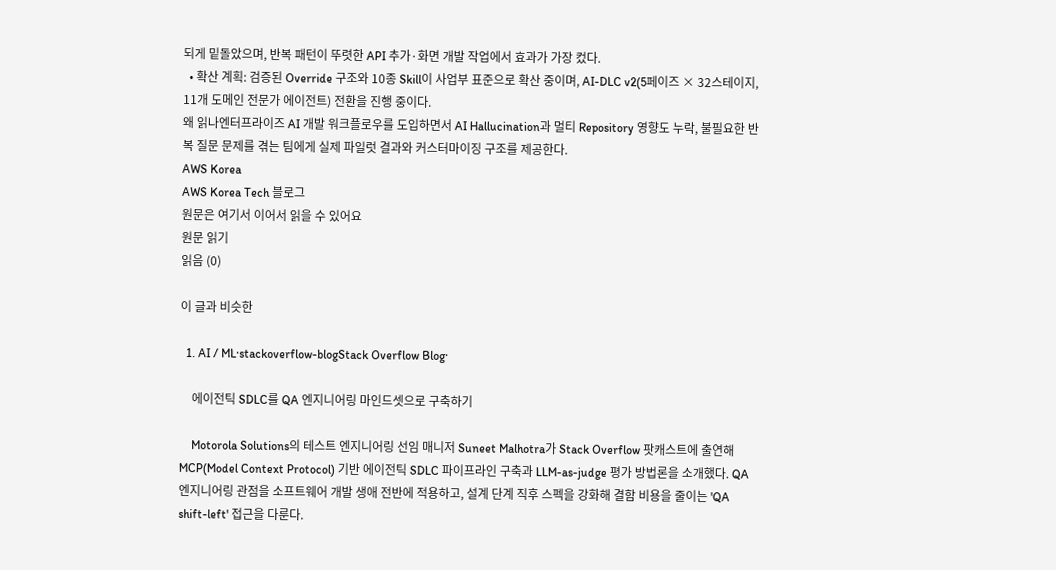되게 밑돌았으며, 반복 패턴이 뚜렷한 API 추가·화면 개발 작업에서 효과가 가장 컸다.
  • 확산 계획: 검증된 Override 구조와 10종 Skill이 사업부 표준으로 확산 중이며, AI-DLC v2(5페이즈 × 32스테이지, 11개 도메인 전문가 에이전트) 전환을 진행 중이다.
왜 읽나엔터프라이즈 AI 개발 워크플로우를 도입하면서 AI Hallucination과 멀티 Repository 영향도 누락, 불필요한 반복 질문 문제를 겪는 팀에게 실제 파일럿 결과와 커스터마이징 구조를 제공한다.
AWS Korea
AWS Korea Tech 블로그
원문은 여기서 이어서 읽을 수 있어요
원문 읽기
읽음 (0)

이 글과 비슷한

  1. AI / ML·stackoverflow-blogStack Overflow Blog·

    에이전틱 SDLC를 QA 엔지니어링 마인드셋으로 구축하기

    Motorola Solutions의 테스트 엔지니어링 선임 매니저 Suneet Malhotra가 Stack Overflow 팟캐스트에 출연해 MCP(Model Context Protocol) 기반 에이전틱 SDLC 파이프라인 구축과 LLM-as-judge 평가 방법론을 소개했다. QA 엔지니어링 관점을 소프트웨어 개발 생애 전반에 적용하고, 설계 단계 직후 스펙을 강화해 결함 비용을 줄이는 'QA shift-left' 접근을 다룬다.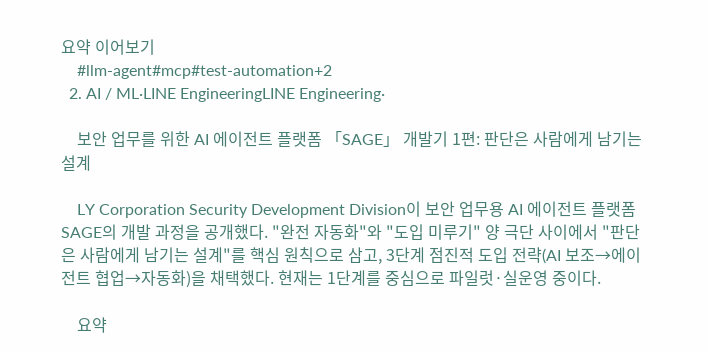요약 이어보기
    #llm-agent#mcp#test-automation+2
  2. AI / ML·LINE EngineeringLINE Engineering·

    보안 업무를 위한 AI 에이전트 플랫폼 「SAGE」 개발기 1편: 판단은 사람에게 남기는 설계

    LY Corporation Security Development Division이 보안 업무용 AI 에이전트 플랫폼 SAGE의 개발 과정을 공개했다. "완전 자동화"와 "도입 미루기" 양 극단 사이에서 "판단은 사람에게 남기는 설계"를 핵심 원칙으로 삼고, 3단계 점진적 도입 전략(AI 보조→에이전트 협업→자동화)을 채택했다. 현재는 1단계를 중심으로 파일럿·실운영 중이다.

    요약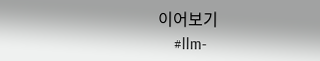이어보기
    #llm-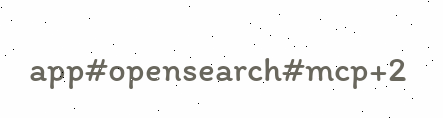app#opensearch#mcp+2